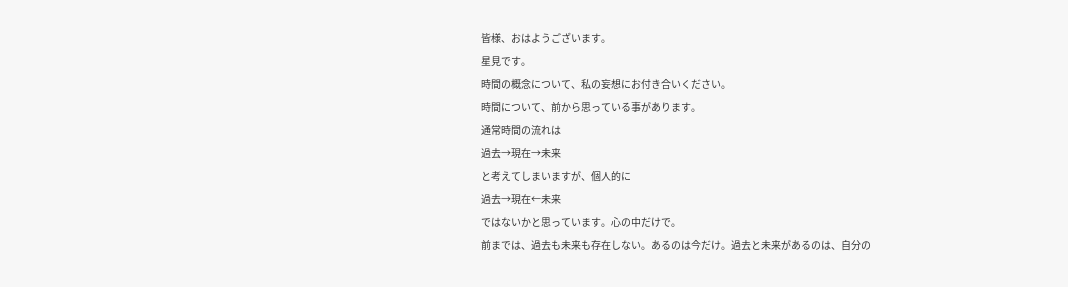皆様、おはようございます。
星見です。
時間の概念について、私の妄想にお付き合いください。
時間について、前から思っている事があります。
通常時間の流れは
過去→現在→未来
と考えてしまいますが、個人的に
過去→現在←未来
ではないかと思っています。心の中だけで。
前までは、過去も未来も存在しない。あるのは今だけ。過去と未来があるのは、自分の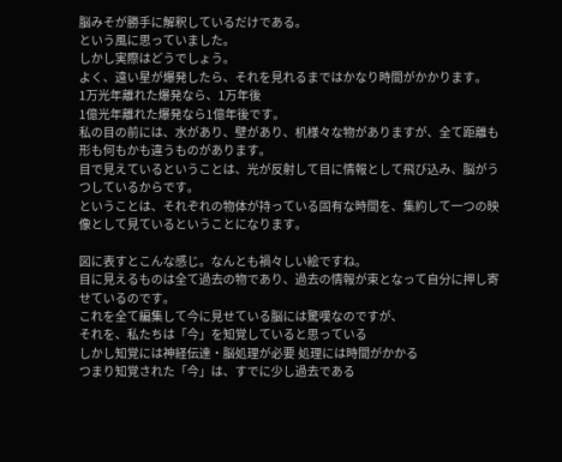脳みそが勝手に解釈しているだけである。
という風に思っていました。
しかし実際はどうでしょう。
よく、遠い星が爆発したら、それを見れるまではかなり時間がかかります。
1万光年離れた爆発なら、1万年後
1億光年離れた爆発なら1億年後です。
私の目の前には、水があり、壁があり、机様々な物がありますが、全て距離も形も何もかも違うものがあります。
目で見えているということは、光が反射して目に情報として飛び込み、脳がうつしているからです。
ということは、それぞれの物体が持っている固有な時間を、集約して一つの映像として見ているということになります。

図に表すとこんな感じ。なんとも禍々しい絵ですね。
目に見えるものは全て過去の物であり、過去の情報が束となって自分に押し寄せているのです。
これを全て編集して今に見せている脳には驚嘆なのですが、
それを、私たちは「今」を知覚していると思っている
しかし知覚には神経伝達・脳処理が必要 処理には時間がかかる
つまり知覚された「今」は、すでに少し過去である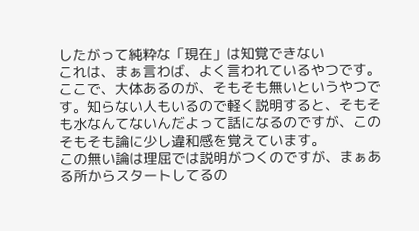したがって純粋な「現在」は知覚できない
これは、まぁ言わば、よく言われているやつです。
ここで、大体あるのが、そもそも無いというやつです。知らない人もいるので軽く説明すると、そもそも水なんてないんだよって話になるのですが、このそもそも論に少し違和感を覚えています。
この無い論は理屈では説明がつくのですが、まぁある所からスタートしてるの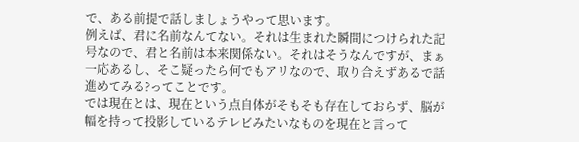で、ある前提で話しましょうやって思います。
例えば、君に名前なんてない。それは生まれた瞬間につけられた記号なので、君と名前は本来関係ない。それはそうなんですが、まぁ一応あるし、そこ疑ったら何でもアリなので、取り合えずあるで話進めてみる?ってことです。
では現在とは、現在という点自体がそもそも存在しておらず、脳が幅を持って投影しているテレビみたいなものを現在と言って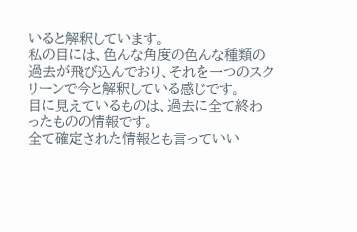いると解釈しています。
私の目には、色んな角度の色んな種類の過去が飛び込んでおり、それを一つのスクリーンで今と解釈している感じです。
目に見えているものは、過去に全て終わったものの情報です。
全て確定された情報とも言っていい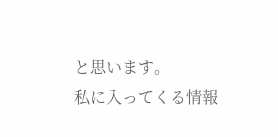と思います。
私に入ってくる情報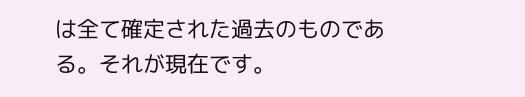は全て確定された過去のものである。それが現在です。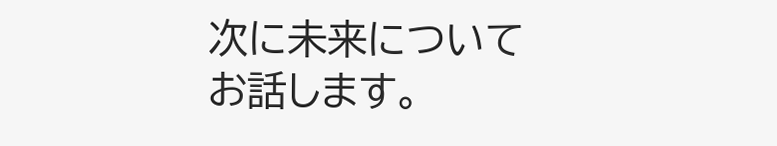次に未来についてお話します。